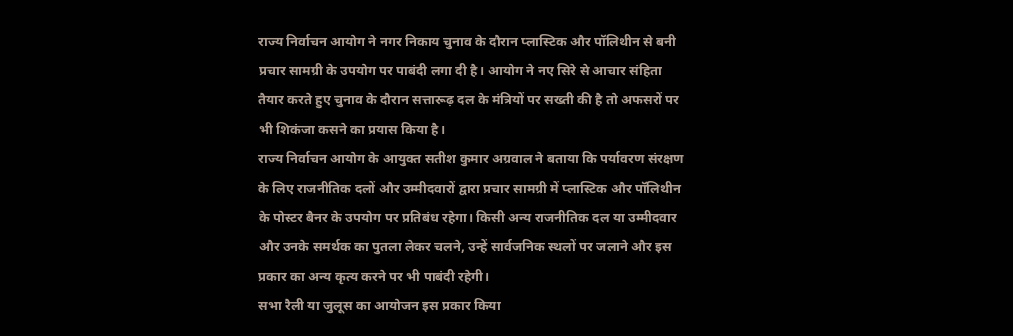राज्य निर्वाचन आयोग ने नगर निकाय चुनाव के दौरान प्लास्टिक और पॉलिथीन से बनी प्रचार सामग्री के उपयोग पर पाबंदी लगा दी है। आयोग ने नए सिरे से आचार संहिता तैयार करते हुए चुनाव के दौरान सत्तारूढ़ दल के मंत्रियों पर सख्ती की है तो अफसरों पर भी शिकंजा कसने का प्रयास किया है।
राज्य निर्वाचन आयोग के आयुक्त सतीश कुमार अग्रवाल ने बताया कि पर्यावरण संरक्षण के लिए राजनीतिक दलों और उम्मीदवारों द्वारा प्रचार सामग्री में प्लास्टिक और पॉलिथीन के पोस्टर बैनर के उपयोग पर प्रतिबंध रहेगा। किसी अन्य राजनीतिक दल या उम्मीदवार और उनके समर्थक का पुतला लेकर चलने, उन्हें सार्वजनिक स्थलों पर जलाने और इस प्रकार का अन्य कृत्य करने पर भी पाबंदी रहेगी।
सभा रैली या जुलूस का आयोजन इस प्रकार किया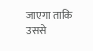जाएगा ताकि उससे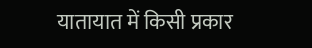यातायात में किसी प्रकार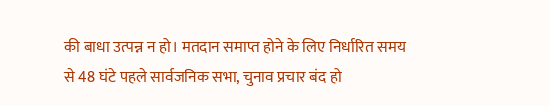की बाधा उत्पन्न न हो। मतदान समाप्त होने के लिए निर्धारित समय से 48 घंटे पहले सार्वजनिक सभा, चुनाव प्रचार बंद हो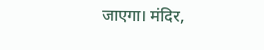जाएगा। मंदिर,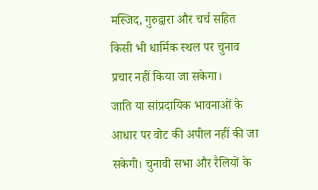मस्जिद, गुरुद्वारा और चर्च सहित किसी भी धार्मिक स्थल पर चुनाव प्रचार नहीं किया जा सकेगा।
जाति या सांप्रदायिक भावनाओं के आधार पर वोट की अपील नहीं की जा सकेगी। चुनावी सभा और रैलियों के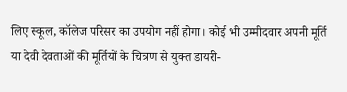लिए स्कूल, कॉलेज परिसर का उपयोग नहीं होगा। कोई भी उम्मीदवार अपनी मूर्ति या देवी देवताओं की मूर्तियों के चित्रण से युक्त डायरी-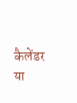कैलेंडर या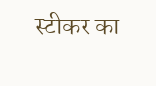स्टीकर का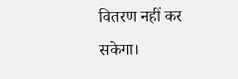वितरण नहीं कर सकेगा।